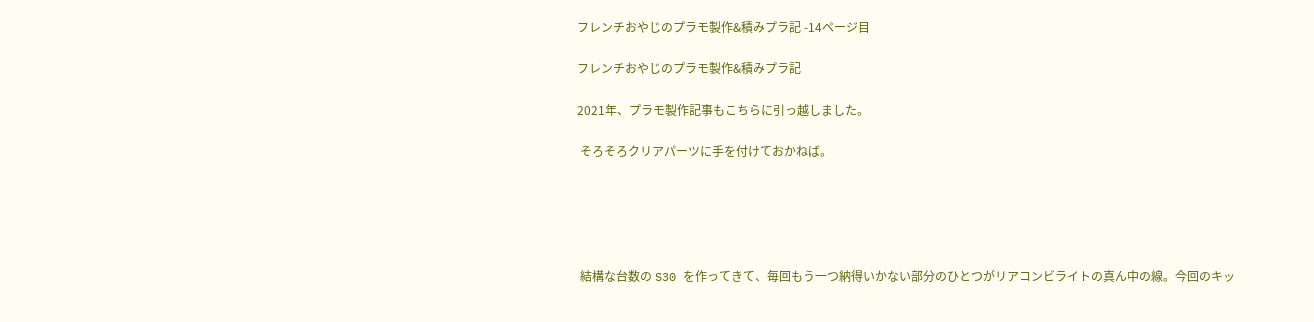フレンチおやじのプラモ製作&積みプラ記 -14ページ目

フレンチおやじのプラモ製作&積みプラ記

2021年、プラモ製作記事もこちらに引っ越しました。

 そろそろクリアパーツに手を付けておかねば。





 結構な台数の S30 を作ってきて、毎回もう一つ納得いかない部分のひとつがリアコンビライトの真ん中の線。今回のキッ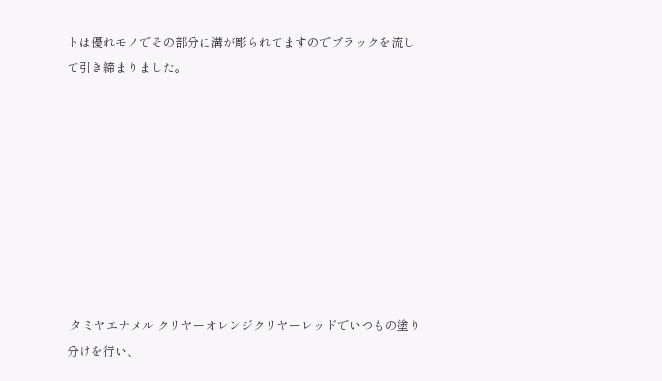トは優れモノでその部分に溝が彫られてますのでブラックを流して引き締まりました。









 タミヤエナメル クリヤーオレンジクリヤーレッドでいつもの塗り分けを行い、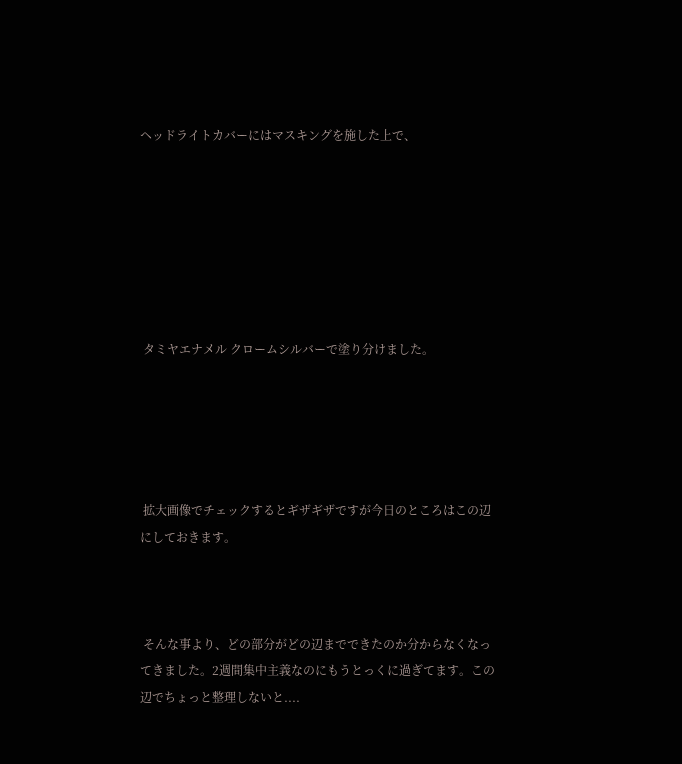ヘッドライトカバーにはマスキングを施した上で、







 タミヤエナメル クロームシルバーで塗り分けました。





 拡大画像でチェックするとギザギザですが今日のところはこの辺にしておきます。



 そんな事より、どの部分がどの辺までできたのか分からなくなってきました。2週間集中主義なのにもうとっくに過ぎてます。この辺でちょっと整理しないと....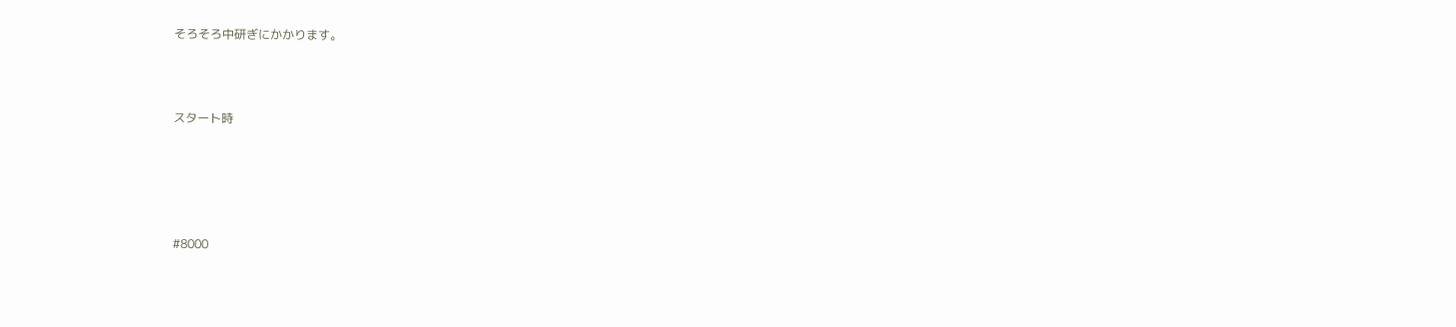そろそろ中研ぎにかかります。



スタート時





#8000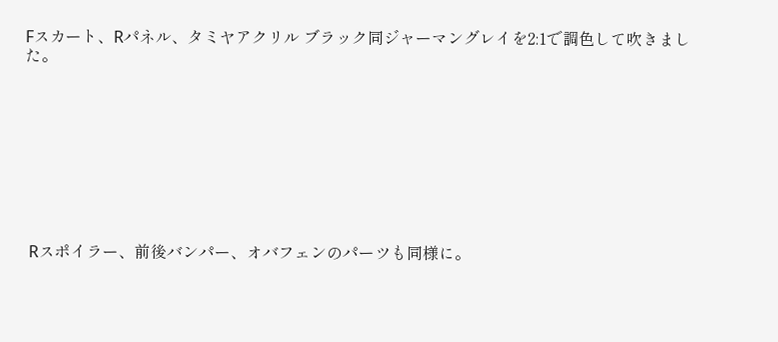Fスカート、Rパネル、タミヤアクリル ブラック同ジャーマングレイを2:1で調色して吹きました。









 Rスポイラー、前後バンパー、オバフェンのパーツも同様に。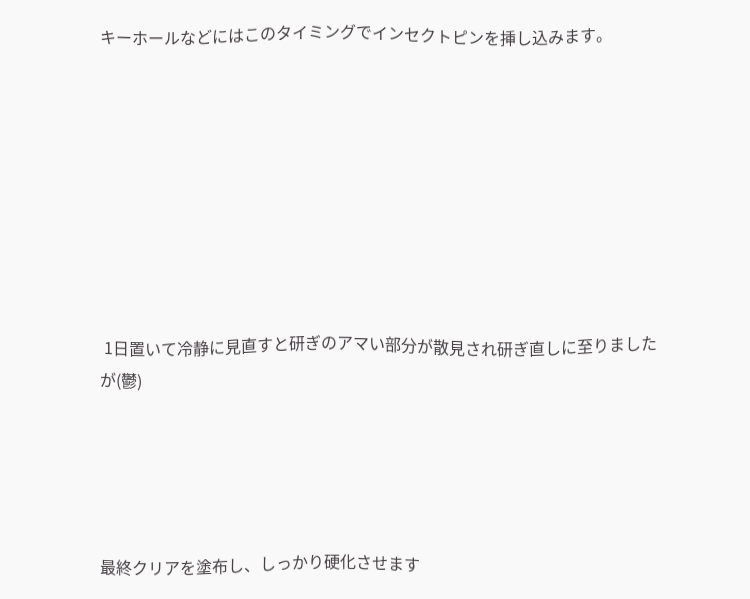キーホールなどにはこのタイミングでインセクトピンを挿し込みます。









 1日置いて冷静に見直すと研ぎのアマい部分が散見され研ぎ直しに至りましたが(鬱)





最終クリアを塗布し、しっかり硬化させます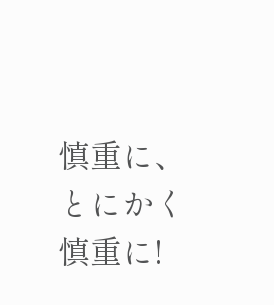慎重に、とにかく慎重に!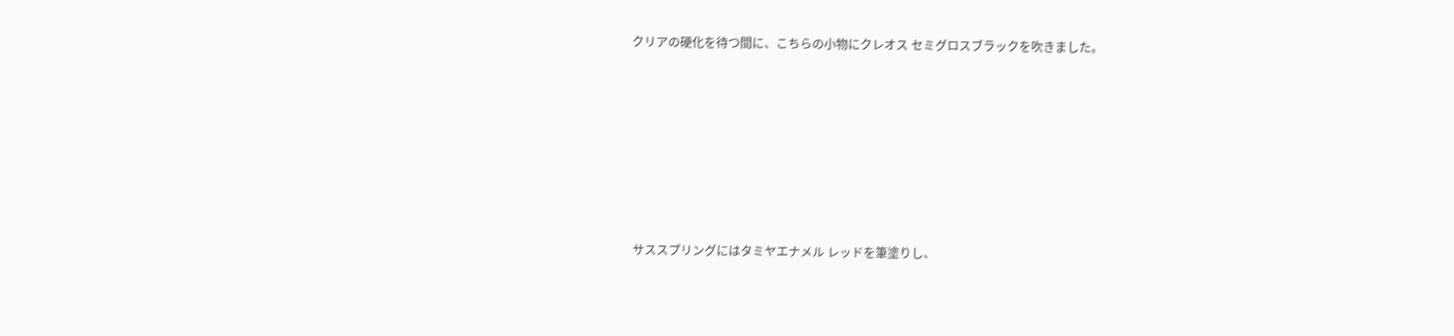クリアの硬化を待つ間に、こちらの小物にクレオス セミグロスブラックを吹きました。









 サススプリングにはタミヤエナメル レッドを筆塗りし、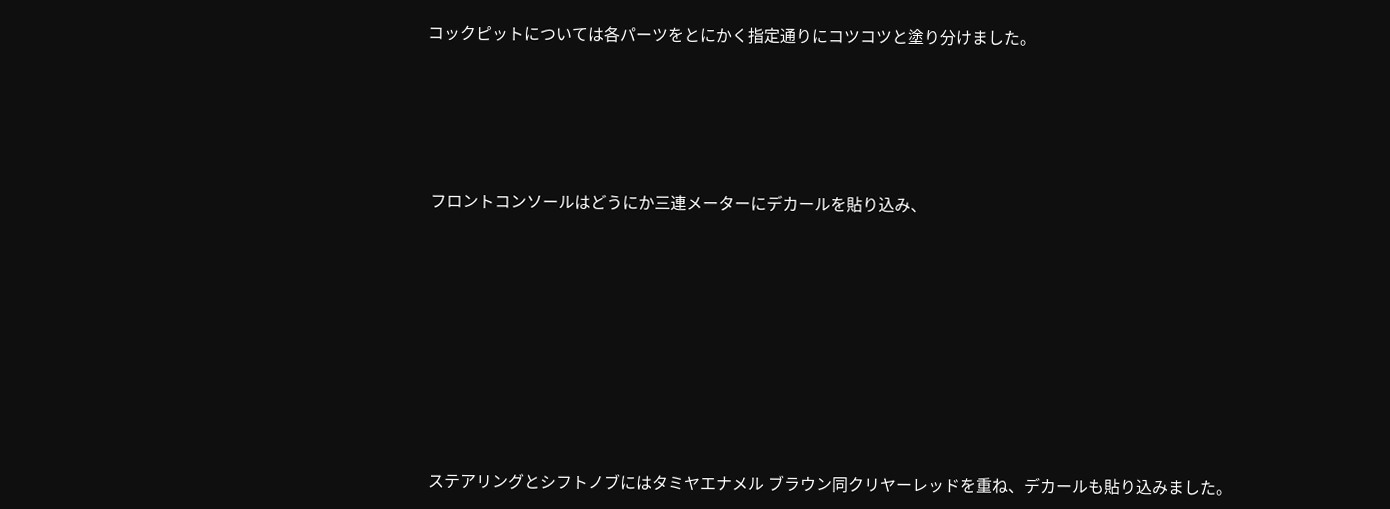コックピットについては各パーツをとにかく指定通りにコツコツと塗り分けました。





 フロントコンソールはどうにか三連メーターにデカールを貼り込み、









 ステアリングとシフトノブにはタミヤエナメル ブラウン同クリヤーレッドを重ね、デカールも貼り込みました。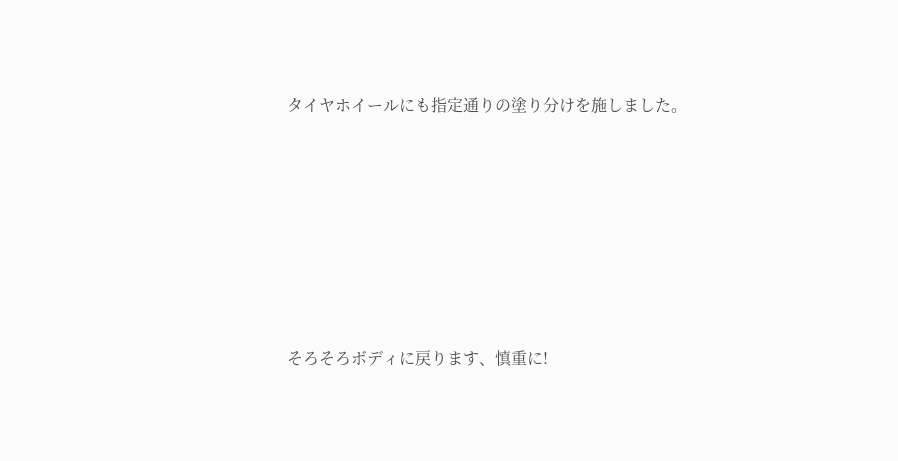タイヤホイールにも指定通りの塗り分けを施しました。









そろそろボディに戻ります、慎重に!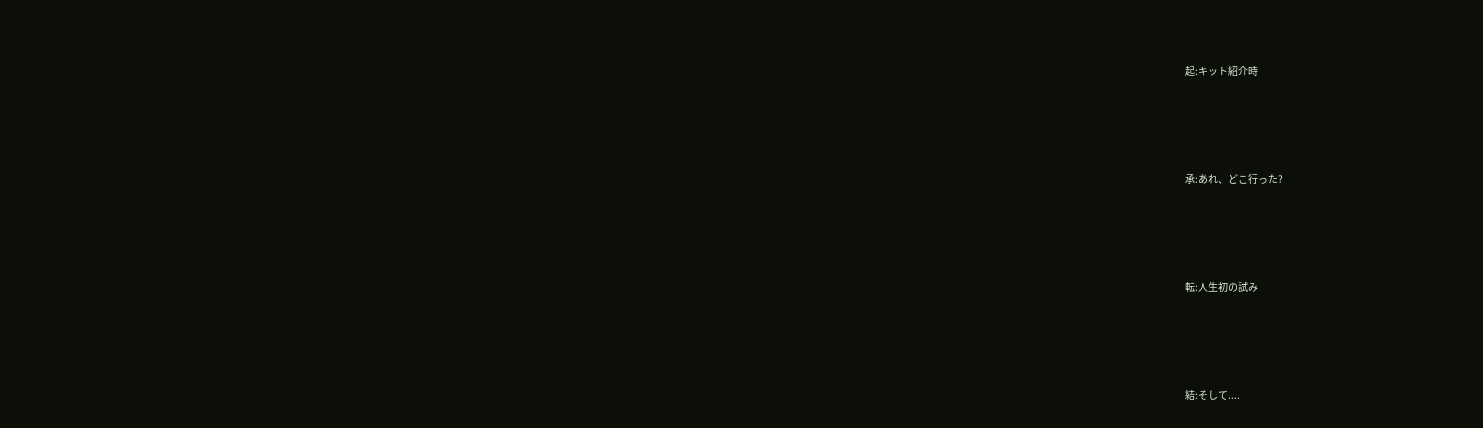起:キット紹介時





承:あれ、どこ行った?





転:人生初の試み





結:そして....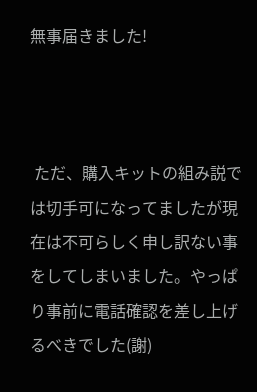無事届きました!



 ただ、購入キットの組み説では切手可になってましたが現在は不可らしく申し訳ない事をしてしまいました。やっぱり事前に電話確認を差し上げるべきでした(謝)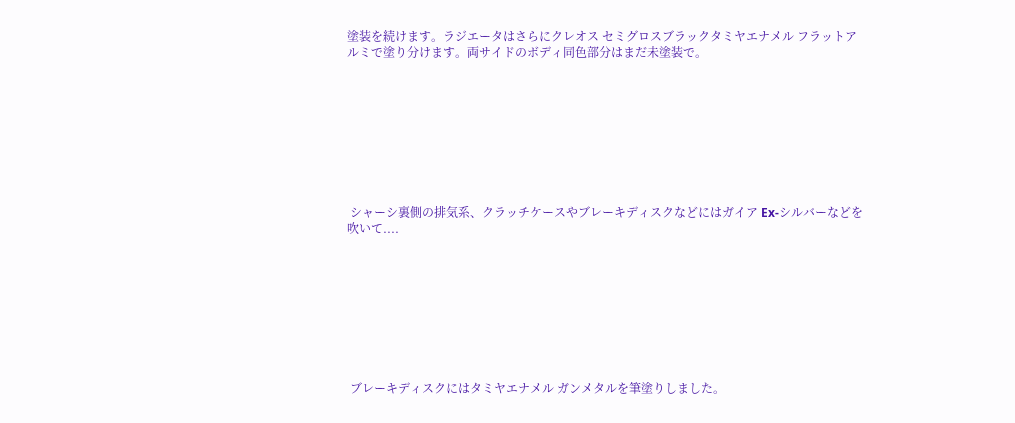塗装を続けます。ラジエータはさらにクレオス セミグロスブラックタミヤエナメル フラットアルミで塗り分けます。両サイドのボディ同色部分はまだ未塗装で。









 シャーシ裏側の排気系、クラッチケースやブレーキディスクなどにはガイア Ex-シルバーなどを吹いて....









 ブレーキディスクにはタミヤエナメル ガンメタルを筆塗りしました。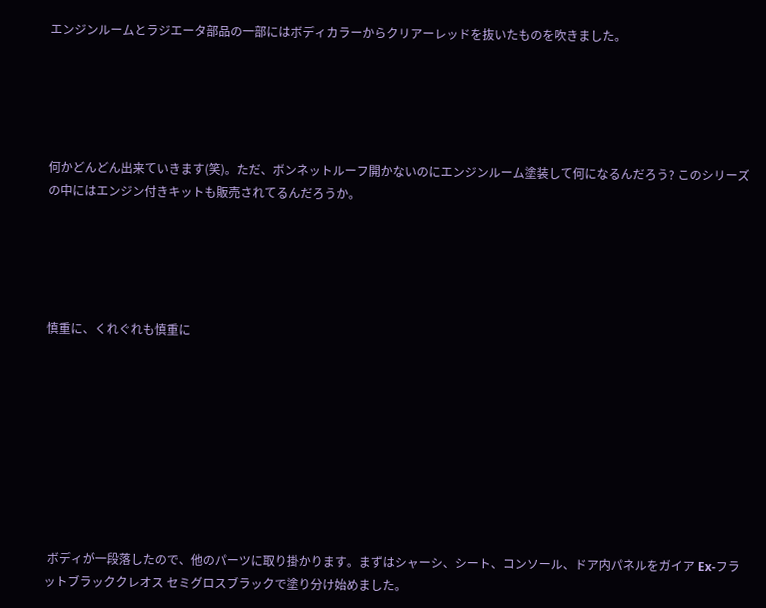エンジンルームとラジエータ部品の一部にはボディカラーからクリアーレッドを抜いたものを吹きました。





何かどんどん出来ていきます(笑)。ただ、ボンネットルーフ開かないのにエンジンルーム塗装して何になるんだろう? このシリーズの中にはエンジン付きキットも販売されてるんだろうか。





慎重に、くれぐれも慎重に









 ボディが一段落したので、他のパーツに取り掛かります。まずはシャーシ、シート、コンソール、ドア内パネルをガイア Ex-フラットブラッククレオス セミグロスブラックで塗り分け始めました。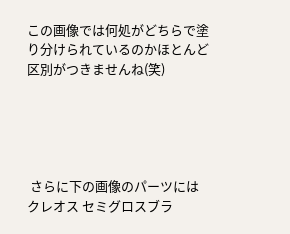この画像では何処がどちらで塗り分けられているのかほとんど区別がつきませんね(笑)





 さらに下の画像のパーツにはクレオス セミグロスブラ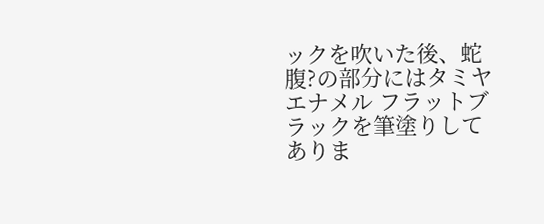ックを吹いた後、蛇腹?の部分にはタミヤエナメル フラットブラックを筆塗りしてありま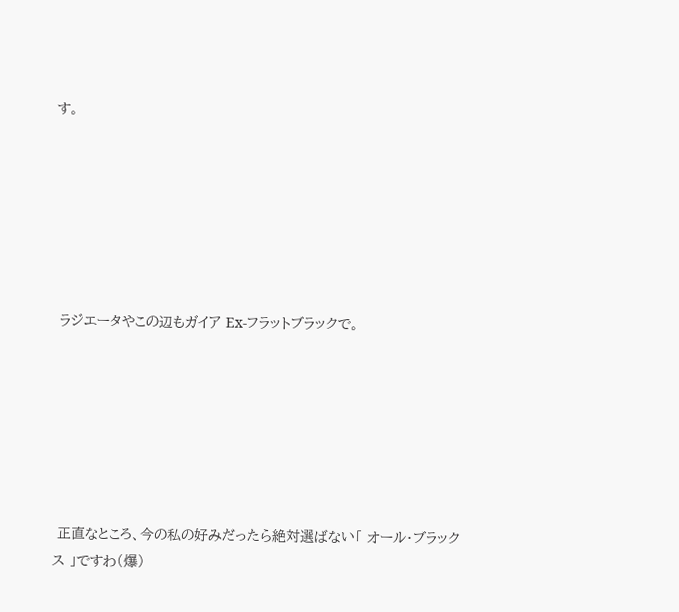す。







 ラジエータやこの辺もガイア Ex-フラットブラックで。







 正直なところ、今の私の好みだったら絶対選ばない「 オール・ブラックス 」ですわ(爆)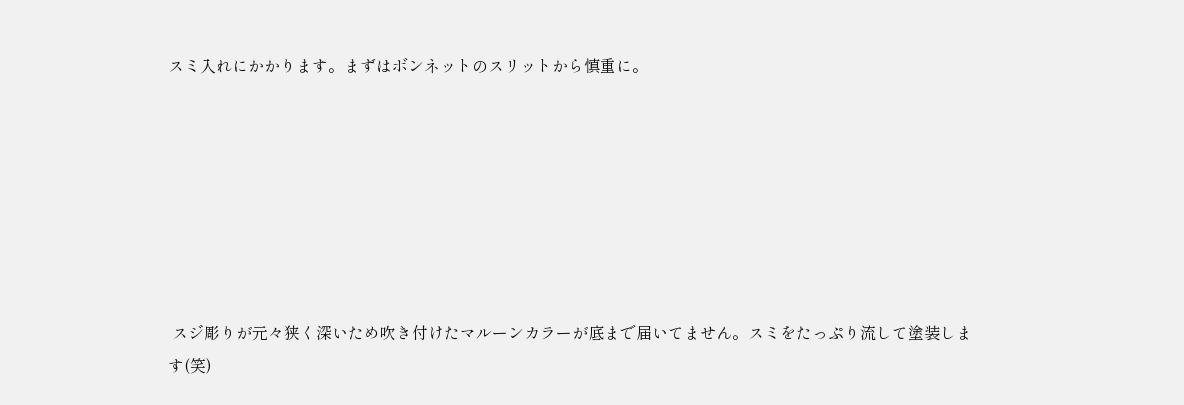スミ入れにかかります。まずはボンネットのスリットから慎重に。







 スジ彫りが元々狭く深いため吹き付けたマルーンカラーが底まで届いてません。スミをたっぷり流して塗装します(笑)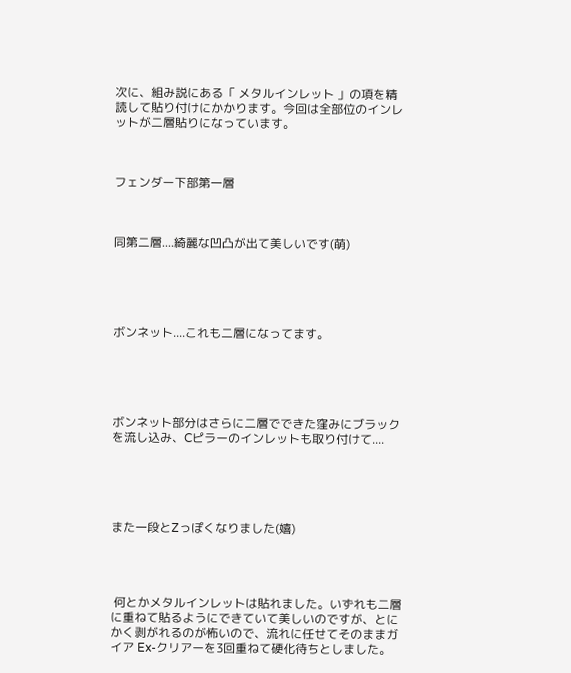次に、組み説にある「 メタルインレット 」の項を精読して貼り付けにかかります。今回は全部位のインレットが二層貼りになっています。



フェンダー下部第一層



同第二層....綺麗な凹凸が出て美しいです(萌)





ボンネット....これも二層になってます。





ボンネット部分はさらに二層でできた窪みにブラックを流し込み、Cピラーのインレットも取り付けて....





また一段とZっぽくなりました(嬉)




 何とかメタルインレットは貼れました。いずれも二層に重ねて貼るようにできていて美しいのですが、とにかく剥がれるのが怖いので、流れに任せてそのままガイア Ex-クリアーを3回重ねて硬化待ちとしました。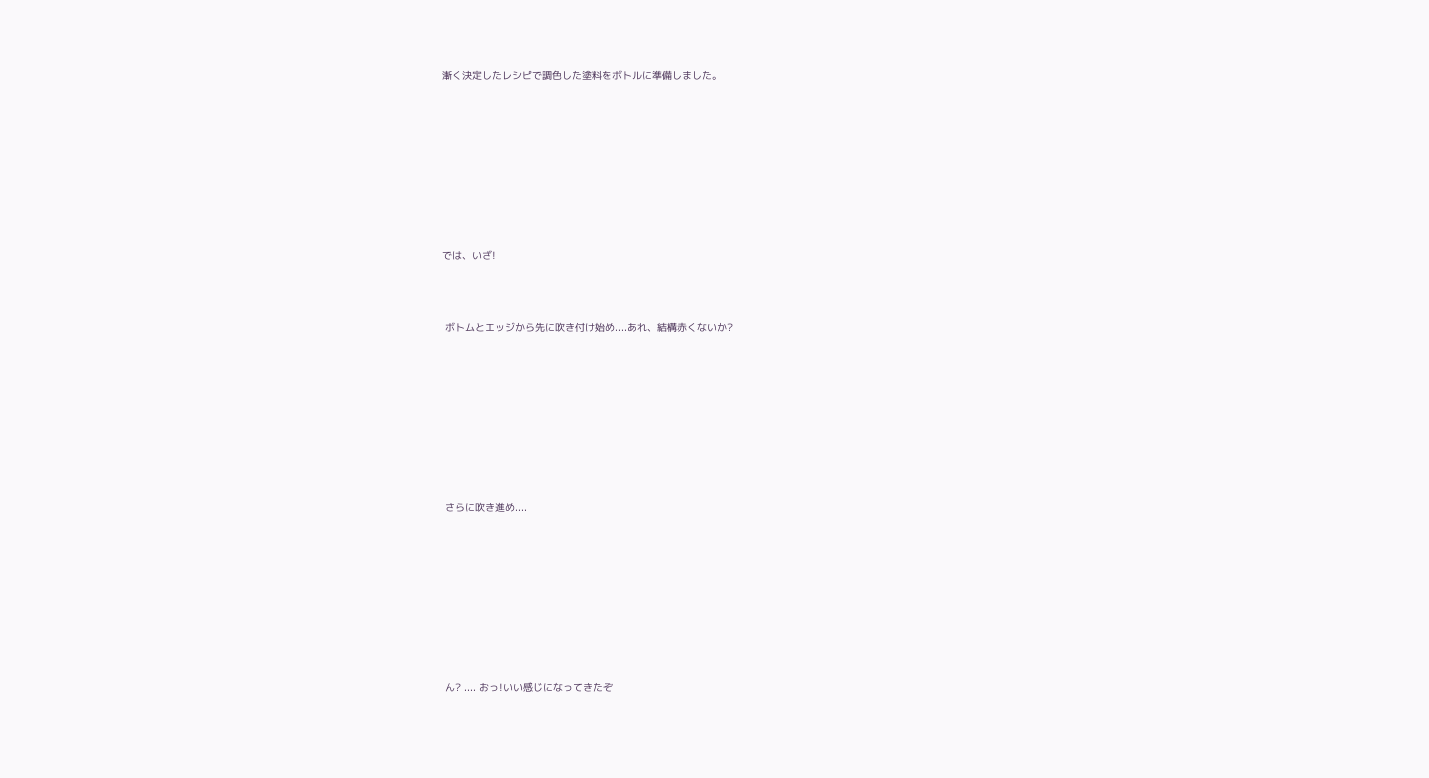漸く決定したレシピで調色した塗料をボトルに準備しました。









では、いざ!



 ボトムとエッジから先に吹き付け始め....あれ、結構赤くないか?









 さらに吹き進め....









 ん? .... おっ!いい感じになってきたぞ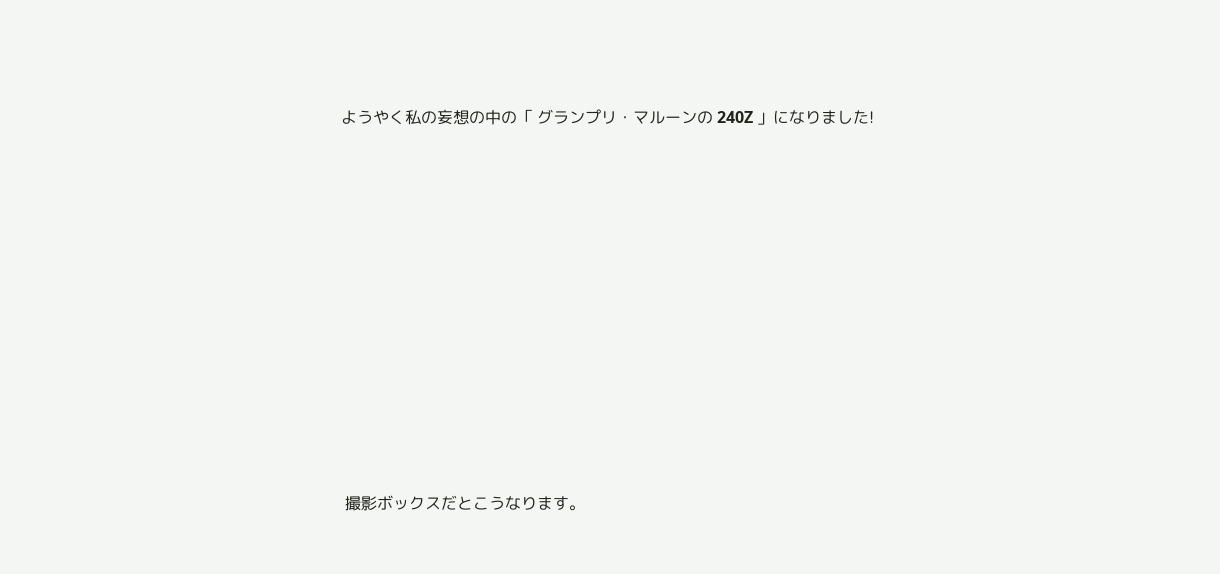ようやく私の妄想の中の「 グランプリ・マルーンの 240Z 」になりました!













 撮影ボックスだとこうなります。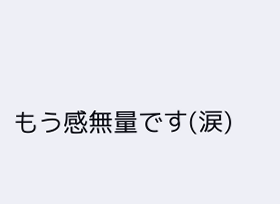もう感無量です(涙)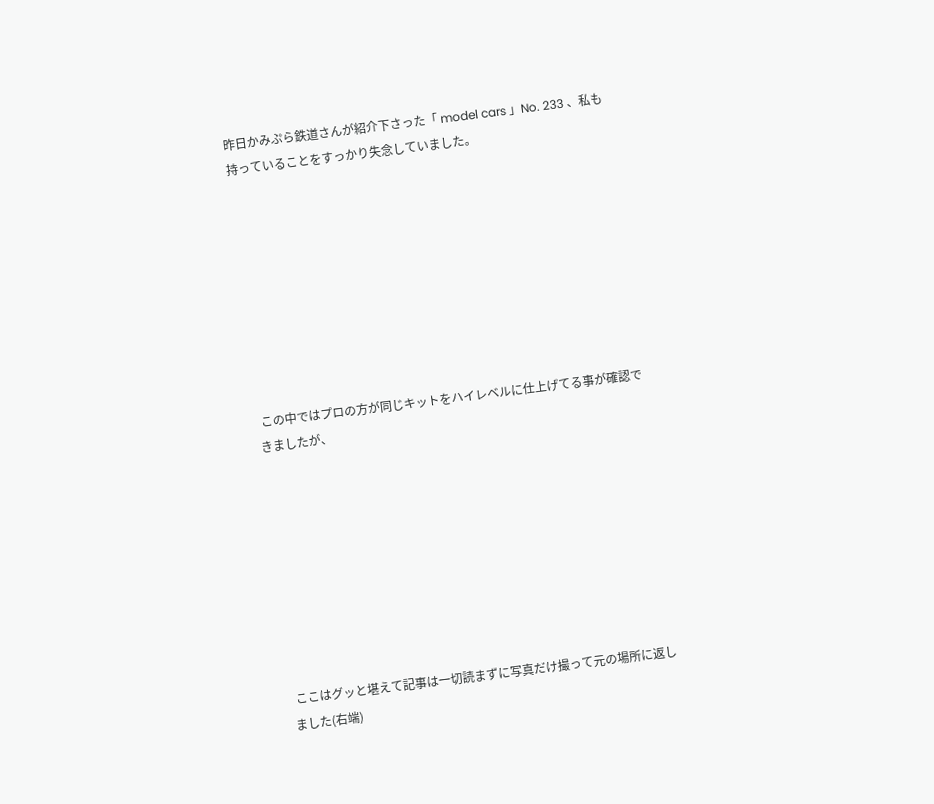昨日かみぷら鉄道さんが紹介下さった「 model cars 」No. 233 、私も持っていることをすっかり失念していました。









 この中ではプロの方が同じキットをハイレベルに仕上げてる事が確認できましたが、









 ここはグッと堪えて記事は一切読まずに写真だけ撮って元の場所に返しました(右端)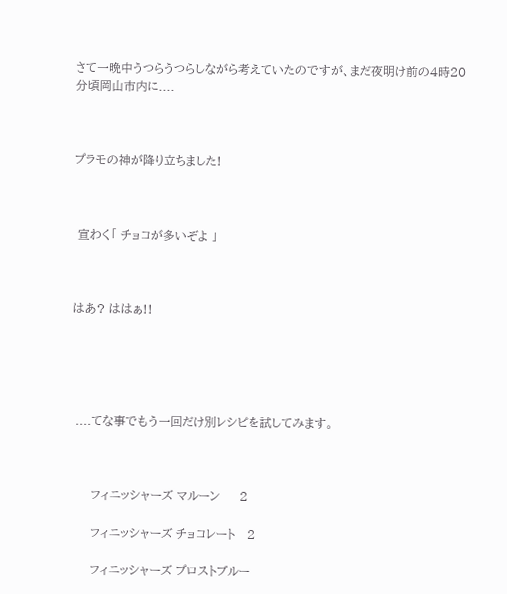さて一晩中うつらうつらしながら考えていたのですが、まだ夜明け前の4時20分頃岡山市内に....



プラモの神が降り立ちました!



 宣わく「 チョコが多いぞよ 」



はあ? ははぁ!!





 ....てな事でもう一回だけ別レシピを試してみます。



     フィニッシャーズ マルーン     2

     フィニッシャーズ チョコレート   2

     フィニッシャーズ プロストブルー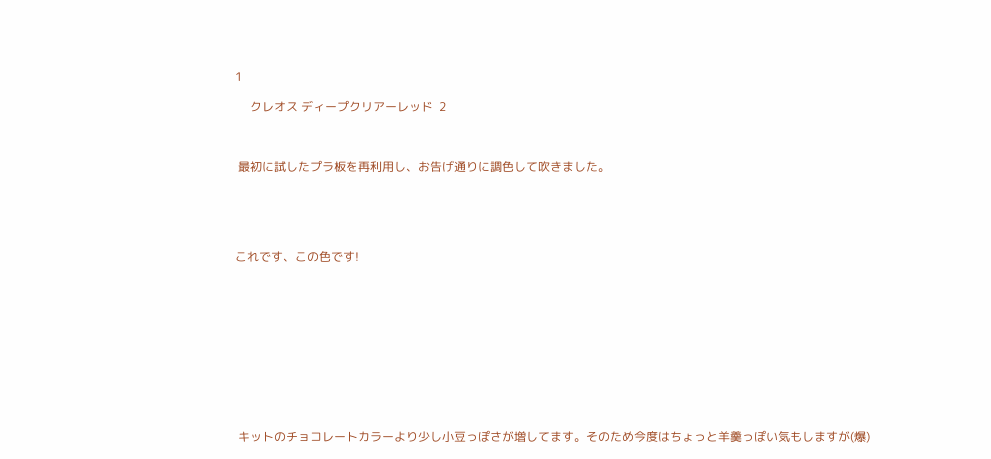1

     クレオス ディープクリアーレッド  2



 最初に試したプラ板を再利用し、お告げ通りに調色して吹きました。





これです、この色です!











 キットのチョコレートカラーより少し小豆っぽさが増してます。そのため今度はちょっと羊羹っぽい気もしますが(爆)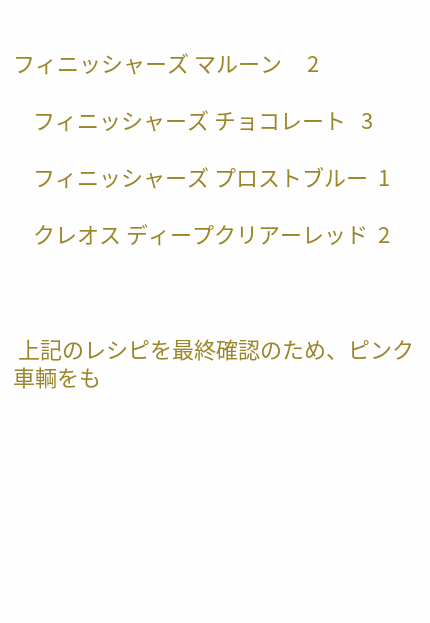フィニッシャーズ マルーン     2

    フィニッシャーズ チョコレート   3

    フィニッシャーズ プロストブルー  1

    クレオス ディープクリアーレッド  2



 上記のレシピを最終確認のため、ピンク車輌をも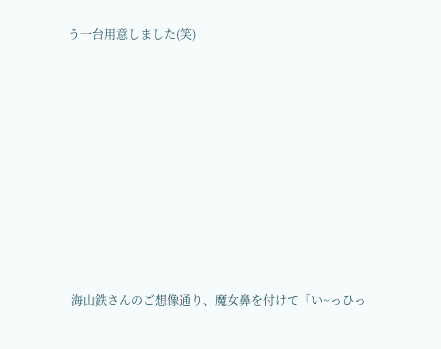う一台用意しました(笑)









 海山鉄さんのご想像通り、魔女鼻を付けて「い~っひっ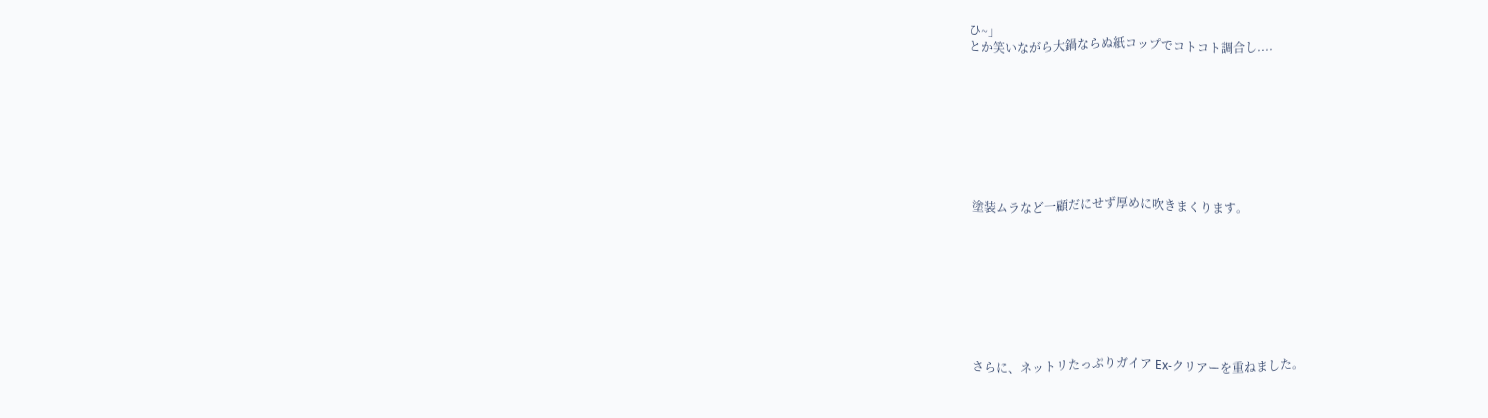ひ~」
とか笑いながら大鍋ならぬ紙コップでコトコト調合し....









 塗装ムラなど一顧だにせず厚めに吹きまくります。









 さらに、ネットリたっぷりガイア Ex-クリアーを重ねました。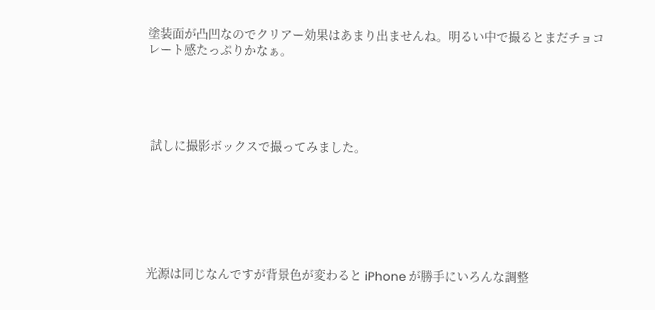塗装面が凸凹なのでクリアー効果はあまり出ませんね。明るい中で撮るとまだチョコレート感たっぷりかなぁ。





 試しに撮影ボックスで撮ってみました。







光源は同じなんですが背景色が変わると iPhone が勝手にいろんな調整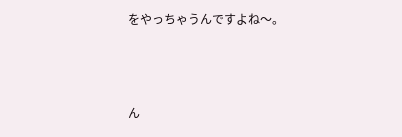をやっちゃうんですよね〜。



ん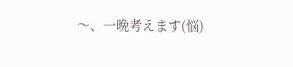〜、一晩考えます(悩)